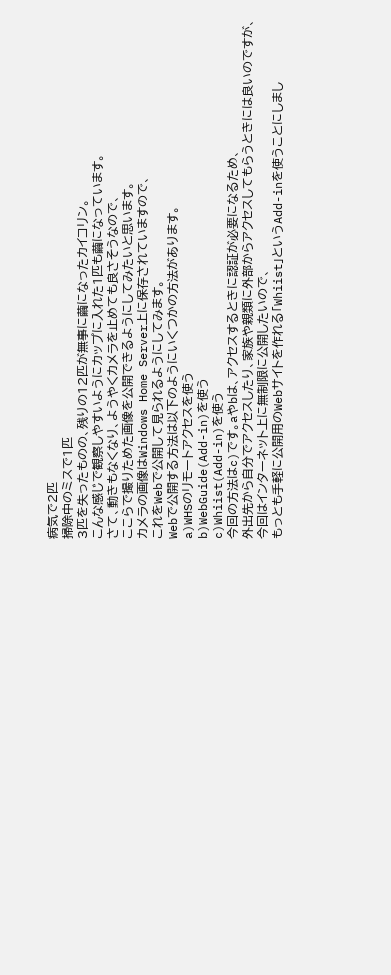病気で2匹
掃除中のミスで1匹
3匹を失ったものの、残りの12匹が無事に繭になったカイコリン。
こんな感じで観察しやすいようにカップに入れた1匹も繭になっています。
さて、動きもなくなり、ようやくカメラを止めても良さそうなので、
ここらで撮りためた画像を公開できるようにしてみたいと思います。
カメラの画像はWindows Home Server上に保存されていますので、
これをWebで公開して見られるようにしてみます。
Webで公開する方法は以下のようにいくつかの方法があります。
a)WHSのリモートアクセスを使う
b)WebGuide(Add-in)を使う
c)Whiist(Add-in)を使う
今回の方法はc)です。aやbは、アクセスするときに認証が必要になるため、
外出先から自分でアクセスしたり、家族や親類に外部からアクセスしてもらうときには良いのですが、
今回はインターネット上に無制限に公開したいので、
もっとも手軽に公開用のWebサイトを作れる「Whiist」というAdd-inを使うことにしまし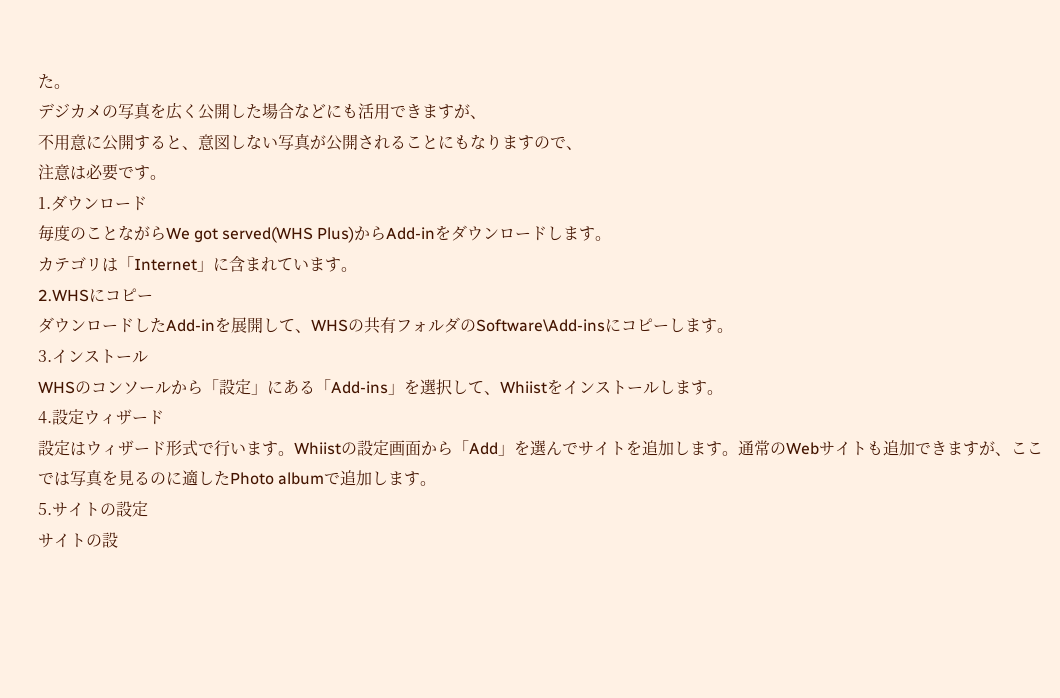た。
デジカメの写真を広く公開した場合などにも活用できますが、
不用意に公開すると、意図しない写真が公開されることにもなりますので、
注意は必要です。
1.ダウンロード
毎度のことながらWe got served(WHS Plus)からAdd-inをダウンロードします。
カテゴリは「Internet」に含まれています。
2.WHSにコピー
ダウンロードしたAdd-inを展開して、WHSの共有フォルダのSoftware\Add-insにコピーします。
3.インストール
WHSのコンソールから「設定」にある「Add-ins」を選択して、Whiistをインストールします。
4.設定ウィザード
設定はウィザード形式で行います。Whiistの設定画面から「Add」を選んでサイトを追加します。通常のWebサイトも追加できますが、ここでは写真を見るのに適したPhoto albumで追加します。
5.サイトの設定
サイトの設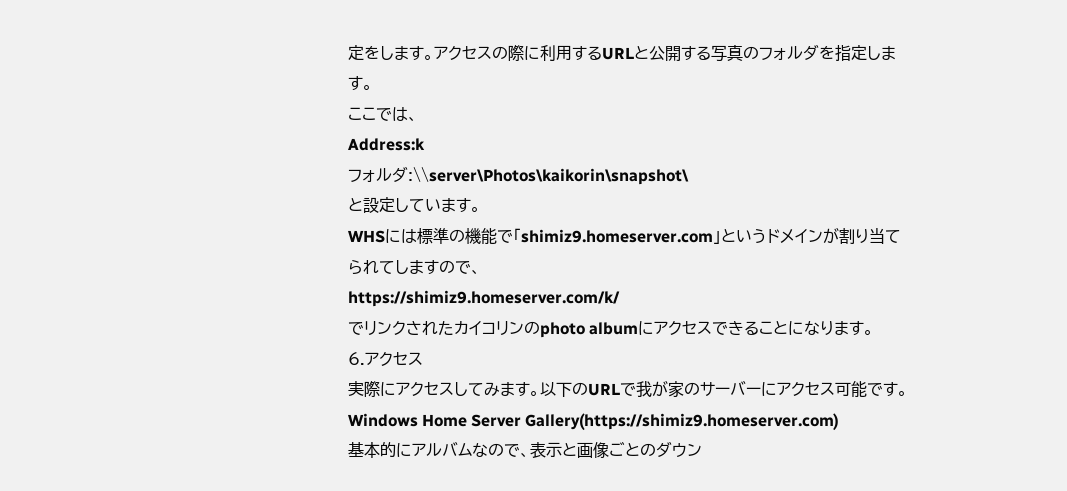定をします。アクセスの際に利用するURLと公開する写真のフォルダを指定します。
ここでは、
Address:k
フォルダ:\\server\Photos\kaikorin\snapshot\
と設定しています。
WHSには標準の機能で「shimiz9.homeserver.com」というドメインが割り当てられてしますので、
https://shimiz9.homeserver.com/k/
でリンクされたカイコリンのphoto albumにアクセスできることになります。
6.アクセス
実際にアクセスしてみます。以下のURLで我が家のサーバーにアクセス可能です。
Windows Home Server Gallery(https://shimiz9.homeserver.com)
基本的にアルバムなので、表示と画像ごとのダウン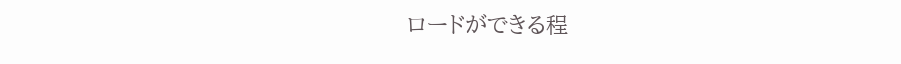ロードができる程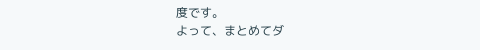度です。
よって、まとめてダ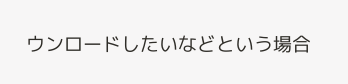ウンロードしたいなどという場合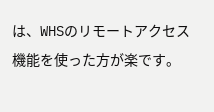は、WHSのリモートアクセス機能を使った方が楽です。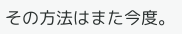その方法はまた今度。